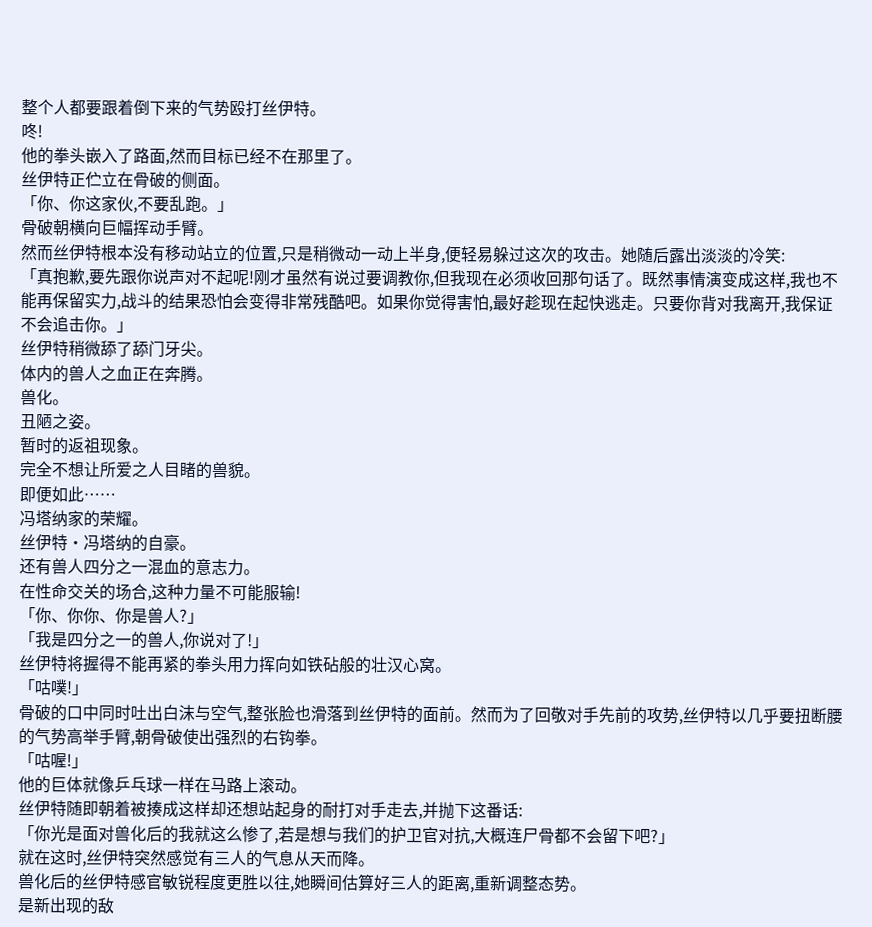整个人都要跟着倒下来的气势殴打丝伊特。
咚!
他的拳头嵌入了路面,然而目标已经不在那里了。
丝伊特正伫立在骨破的侧面。
「你、你这家伙,不要乱跑。」
骨破朝横向巨幅挥动手臂。
然而丝伊特根本没有移动站立的位置,只是稍微动一动上半身,便轻易躲过这次的攻击。她随后露出淡淡的冷笑:
「真抱歉,要先跟你说声对不起呢!刚才虽然有说过要调教你,但我现在必须收回那句话了。既然事情演变成这样,我也不能再保留实力,战斗的结果恐怕会变得非常残酷吧。如果你觉得害怕,最好趁现在起快逃走。只要你背对我离开,我保证不会追击你。」
丝伊特稍微舔了舔门牙尖。
体内的兽人之血正在奔腾。
兽化。
丑陋之姿。
暂时的返祖现象。
完全不想让所爱之人目睹的兽貌。
即便如此……
冯塔纳家的荣耀。
丝伊特·冯塔纳的自豪。
还有兽人四分之一混血的意志力。
在性命交关的场合,这种力量不可能服输!
「你、你你、你是兽人?」
「我是四分之一的兽人,你说对了!」
丝伊特将握得不能再紧的拳头用力挥向如铁砧般的壮汉心窝。
「咕噗!」
骨破的口中同时吐出白沫与空气,整张脸也滑落到丝伊特的面前。然而为了回敬对手先前的攻势,丝伊特以几乎要扭断腰的气势高举手臂,朝骨破使出强烈的右钩拳。
「咕喔!」
他的巨体就像乒乓球一样在马路上滚动。
丝伊特随即朝着被揍成这样却还想站起身的耐打对手走去,并抛下这番话:
「你光是面对兽化后的我就这么惨了,若是想与我们的护卫官对抗,大概连尸骨都不会留下吧?」
就在这时,丝伊特突然感觉有三人的气息从天而降。
兽化后的丝伊特感官敏锐程度更胜以往,她瞬间估算好三人的距离,重新调整态势。
是新出现的敌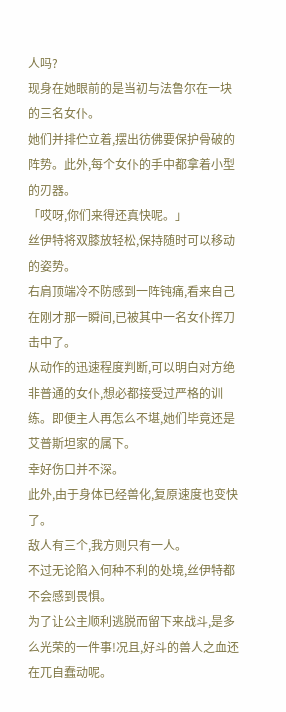人吗?
现身在她眼前的是当初与法鲁尔在一块的三名女仆。
她们并排伫立着,摆出彷佛要保护骨破的阵势。此外,每个女仆的手中都拿着小型的刃器。
「哎呀,你们来得还真快呢。」
丝伊特将双膝放轻松,保持随时可以移动的姿势。
右肩顶端冷不防感到一阵钝痛,看来自己在刚才那一瞬间,已被其中一名女仆挥刀击中了。
从动作的迅速程度判断,可以明白对方绝非普通的女仆,想必都接受过严格的训练。即便主人再怎么不堪,她们毕竟还是艾普斯坦家的属下。
幸好伤口并不深。
此外,由于身体已经兽化,复原速度也变快了。
敌人有三个,我方则只有一人。
不过无论陷入何种不利的处境,丝伊特都不会感到畏惧。
为了让公主顺利逃脱而留下来战斗,是多么光荣的一件事!况且,好斗的兽人之血还在兀自蠢动呢。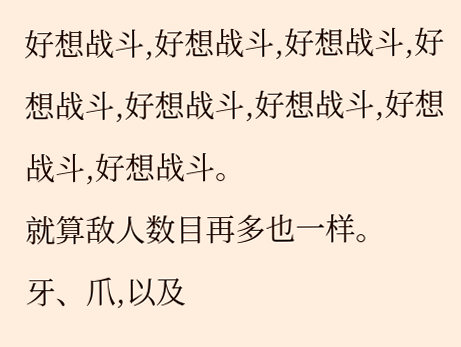好想战斗,好想战斗,好想战斗,好想战斗,好想战斗,好想战斗,好想战斗,好想战斗。
就算敌人数目再多也一样。
牙、爪,以及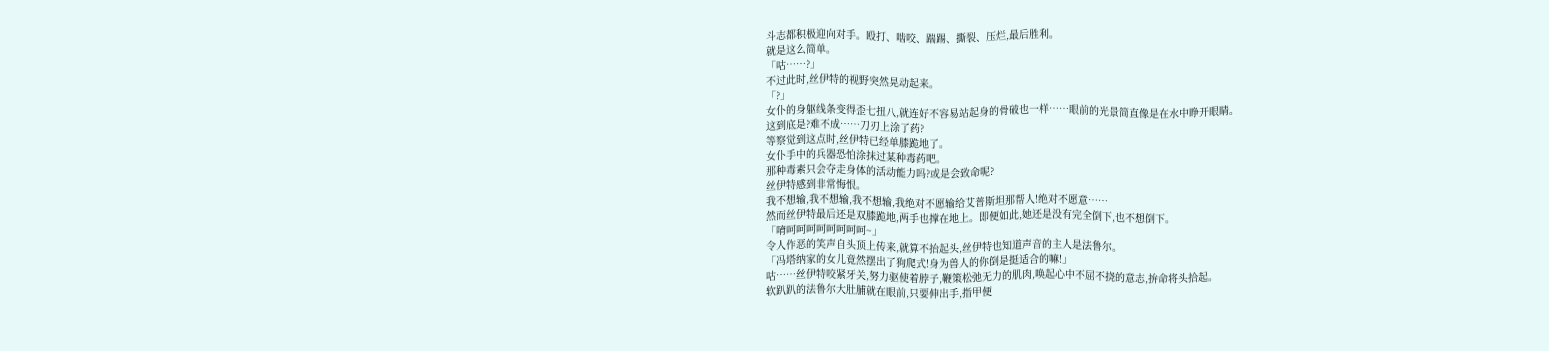斗志都积极迎向对手。殴打、啮咬、踹踢、撕裂、压烂,最后胜利。
就是这么简单。
「咕……?」
不过此时,丝伊特的视野突然晃动起来。
「?」
女仆的身躯线条变得歪七扭八,就连好不容易站起身的骨破也一样……眼前的光景简直像是在水中睁开眼睛。
这到底是?难不成……刀刃上涂了药?
等察觉到这点时,丝伊特已经单膝跪地了。
女仆手中的兵器恐怕涂抹过某种毒药吧。
那种毒素只会夺走身体的活动能力吗?或是会致命呢?
丝伊特感到非常悔恨。
我不想输,我不想输,我不想输,我绝对不愿输给艾普斯坦那帮人!绝对不愿意……
然而丝伊特最后还是双膝跪地,两手也撑在地上。即便如此,她还是没有完全倒下,也不想倒下。
「唷呵呵呵呵呵呵呵呵~」
令人作恶的笑声自头顶上传来,就算不抬起头,丝伊特也知道声音的主人是法鲁尔。
「冯塔纳家的女儿竟然摆出了狗爬式!身为兽人的你倒是挺适合的嘛!」
咕……丝伊特咬紧牙关,努力驱使着脖子,鞭策松弛无力的肌肉,唤起心中不屈不挠的意志,拚命将头拾起。
软趴趴的法鲁尔大肚脯就在眼前,只要伸出手,指甲便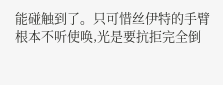能碰触到了。只可惜丝伊特的手臂根本不听使唤,光是要抗拒完全倒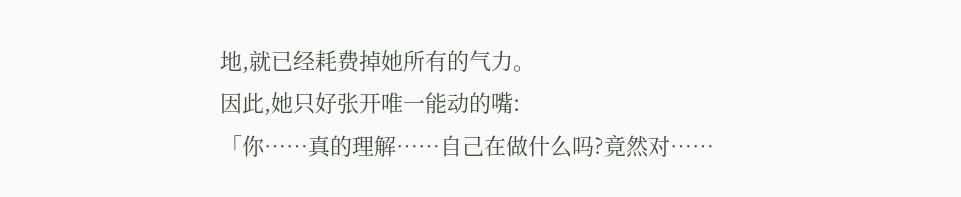地,就已经耗费掉她所有的气力。
因此,她只好张开唯一能动的嘴:
「你……真的理解……自己在做什么吗?竟然对……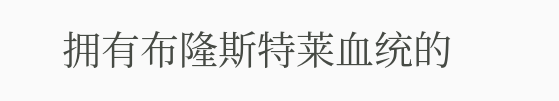拥有布隆斯特莱血统的